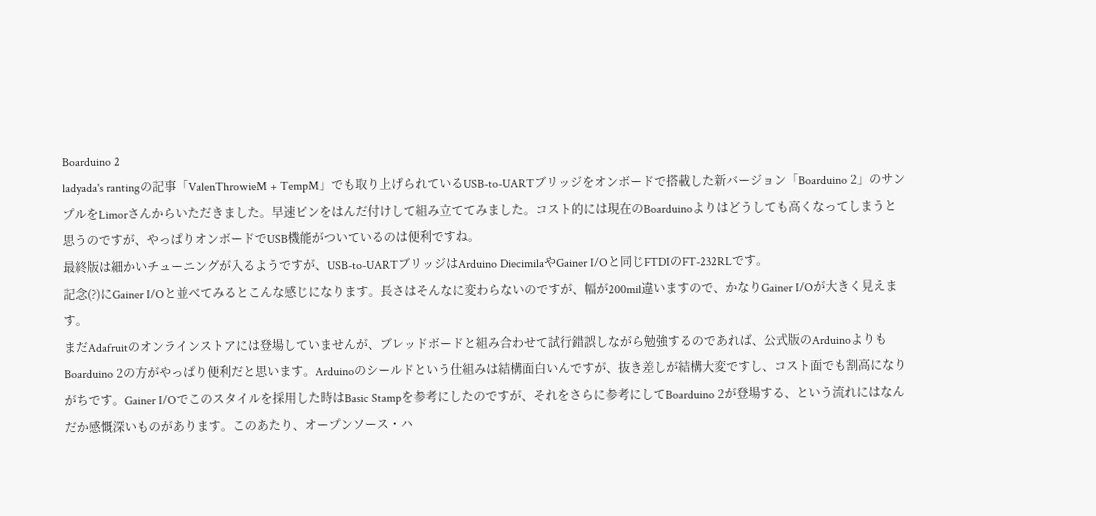Boarduino 2
ladyada's rantingの記事「ValenThrowieM + TempM」でも取り上げられているUSB-to-UARTブリッジをオンボードで搭載した新バージョン「Boarduino 2」のサンプルをLimorさんからいただきました。早速ピンをはんだ付けして組み立ててみました。コスト的には現在のBoarduinoよりはどうしても高くなってしまうと思うのですが、やっぱりオンボードでUSB機能がついているのは便利ですね。
最終版は細かいチューニングが入るようですが、USB-to-UARTブリッジはArduino DiecimilaやGainer I/Oと同じFTDIのFT-232RLです。
記念(?)にGainer I/Oと並べてみるとこんな感じになります。長さはそんなに変わらないのですが、幅が200mil違いますので、かなりGainer I/Oが大きく見えます。
まだAdafruitのオンラインストアには登場していませんが、ブレッドボードと組み合わせて試行錯誤しながら勉強するのであれば、公式版のArduinoよりもBoarduino 2の方がやっぱり便利だと思います。Arduinoのシールドという仕組みは結構面白いんですが、抜き差しが結構大変ですし、コスト面でも割高になりがちです。Gainer I/Oでこのスタイルを採用した時はBasic Stampを参考にしたのですが、それをさらに参考にしてBoarduino 2が登場する、という流れにはなんだか感慨深いものがあります。このあたり、オープンソース・ハ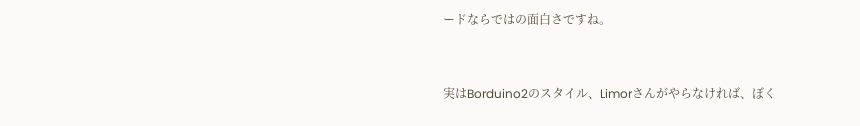ードならではの面白さですね。


実はBorduino2のスタイル、Limorさんがやらなければ、ぼく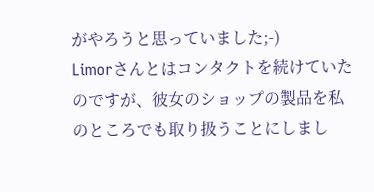がやろうと思っていました;-)
Limorさんとはコンタクトを続けていたのですが、彼女のショップの製品を私のところでも取り扱うことにしまし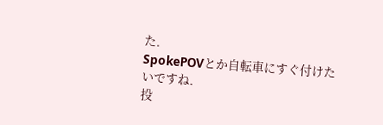た.
SpokePOVとか自転車にすぐ付けたいですね.
投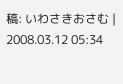稿: いわさきおさむ | 2008.03.12 05:34